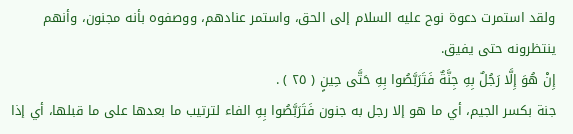ولقد استمرت دعوة نوح عليه السلام إلى الحق، واستمر عنادهم، ووصفوه بأنه مجنون، وأنهم ينتظرونه حتى يفيق.
إِنْ هُوَ إِلَّا رَجُلٌ بِهِ جِنَّةٌ فَتَرَبَّصُوا بِهِ حَتَّى حِينٍ ( ٢٥ ) .
جنة بكسر الجيم، أي ما هو إلا رجل به جنون فَتَرَبَّصُوا بِهِ الفاء لترتيب ما بعدها على ما قبلها، أي إذا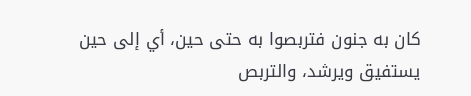كان به جنون فتربصوا به حتى حين، أي إلى حين يستفيق ويرشد، والتربص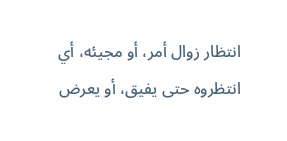انتظار زوال أمر، أو مجيئه، أي انتظروه حتى يفيق، أو يعرض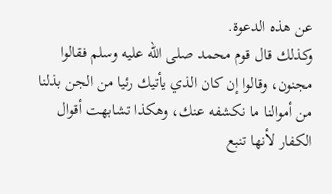عن هذه الدعوة.
وكذلك قال قوم محمد صلى الله عليه وسلم فقالوا مجنون، وقالوا إن كان الذي يأتيك رئيا من الجن بذلنا من أموالنا ما نكشفه عنك، وهكذا تشابهت أقوال الكفار لأنها تنبع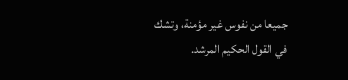جميعا من نفوس غير مؤمنة، وتشك في القول الحكيم المرشد.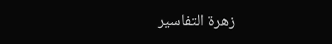زهرة التفاسير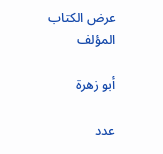عرض الكتاب
المؤلف

أبو زهرة

عدد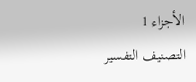الأجزاء 1
التصنيف التفسير